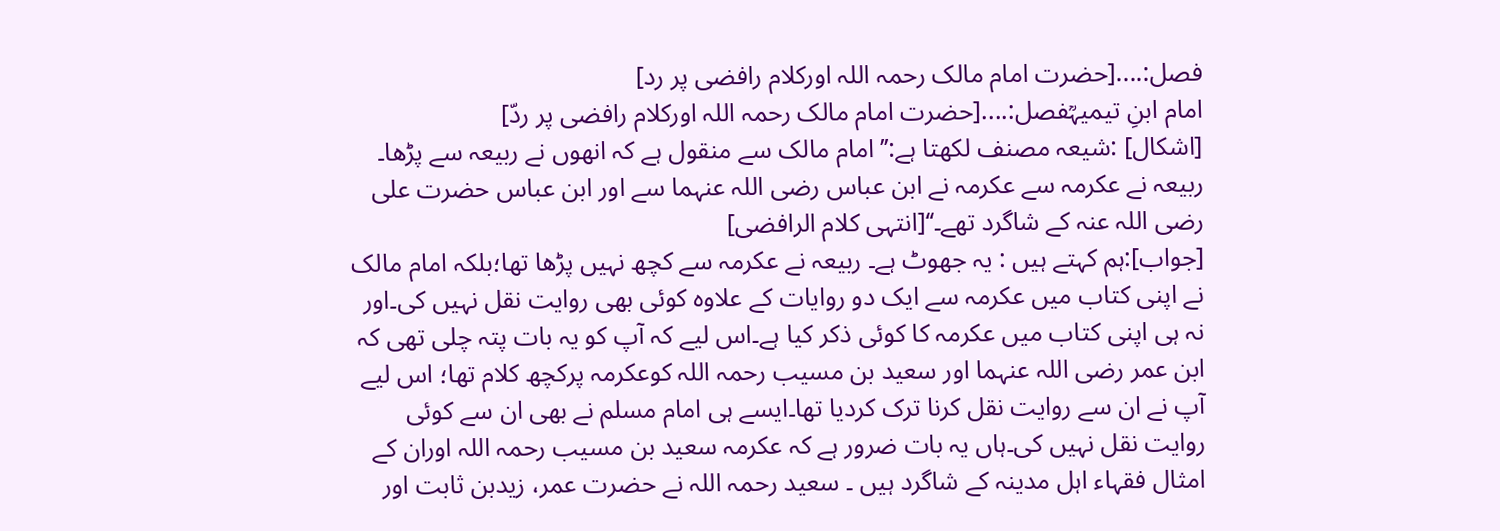فصل:....[حضرت امام مالک رحمہ اللہ اورکلام رافضی پر رد]
امام ابنِ تیمیہؒفصل:....[حضرت امام مالک رحمہ اللہ اورکلام رافضی پر ردّ]
[اشکال] :شیعہ مصنف لکھتا ہے:’’ امام مالک سے منقول ہے کہ انھوں نے ربیعہ سے پڑھا۔ ربیعہ نے عکرمہ سے عکرمہ نے ابن عباس رضی اللہ عنہما سے اور ابن عباس حضرت علی رضی اللہ عنہ کے شاگرد تھے۔‘‘[انتہی کلام الرافضی]
[جواب]:ہم کہتے ہیں : یہ جھوٹ ہے۔ ربیعہ نے عکرمہ سے کچھ نہیں پڑھا تھا؛بلکہ امام مالک نے اپنی کتاب میں عکرمہ سے ایک دو روایات کے علاوہ کوئی بھی روایت نقل نہیں کی۔اور نہ ہی اپنی کتاب میں عکرمہ کا کوئی ذکر کیا ہے۔اس لیے کہ آپ کو یہ بات پتہ چلی تھی کہ ابن عمر رضی اللہ عنہما اور سعید بن مسیب رحمہ اللہ کوعکرمہ پرکچھ کلام تھا؛ اس لیے آپ نے ان سے روایت نقل کرنا ترک کردیا تھا۔ایسے ہی امام مسلم نے بھی ان سے کوئی روایت نقل نہیں کی۔ہاں یہ بات ضرور ہے کہ عکرمہ سعید بن مسیب رحمہ اللہ اوران کے امثال فقہاء اہل مدینہ کے شاگرد ہیں ۔ سعید رحمہ اللہ نے حضرت عمر، زیدبن ثابت اور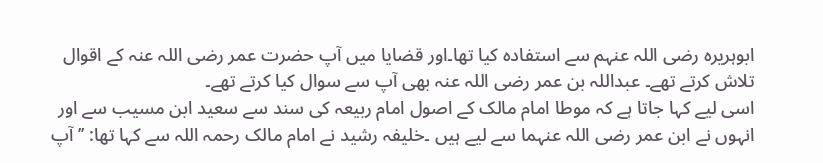ابوہریرہ رضی اللہ عنہم سے استفادہ کیا تھا۔اور قضایا میں آپ حضرت عمر رضی اللہ عنہ کے اقوال تلاش کرتے تھے۔ عبداللہ بن عمر رضی اللہ عنہ بھی آپ سے سوال کیا کرتے تھے۔
اسی لیے کہا جاتا ہے کہ موطا امام مالک کے اصول امام ربیعہ کی سند سے سعید ابن مسیب سے اور انہوں نے ابن عمر رضی اللہ عنہما سے لیے ہیں ۔خلیفہ رشید نے امام مالک رحمہ اللہ سے کہا تھا: ’’ آپ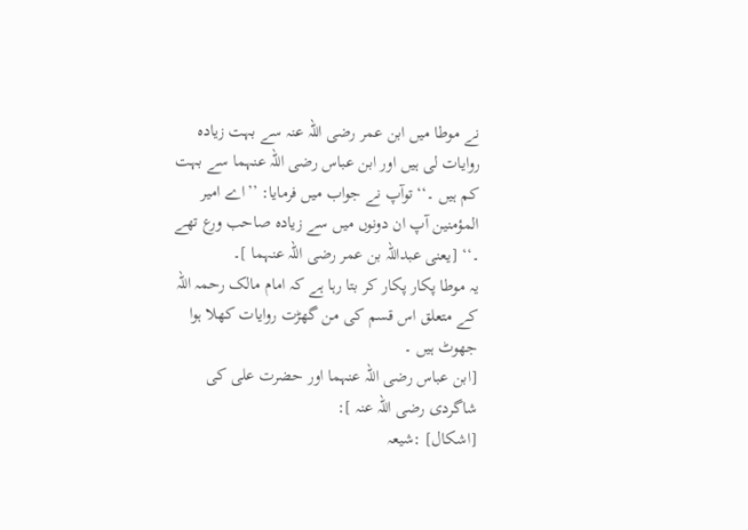نے موطا میں ابن عمر رضی اللہ عنہ سے بہت زیادہ روایات لی ہیں اور ابن عباس رضی اللہ عنہما سے بہت کم ہیں ۔‘‘توآپ نے جواب میں فرمایا: ’’اے امیر المؤمنین آپ ان دونوں میں سے زیادہ صاحب ورع تھے ۔‘‘ [یعنی عبداللہ بن عمر رضی اللہ عنہما ]۔
یہ موطا پکار پکار کر بتا رہا ہے کہ امام مالک رحمہ اللہ کے متعلق اس قسم کی من گھڑت روایات کھلا ہوا جھوٹ ہیں ۔
[ابن عباس رضی اللہ عنہما اور حضرت علی کی شاگردی رضی اللہ عنہ ]:
[اشکال] :شیعہ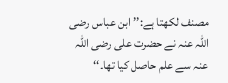مصنف لکھتا ہے:’’ ابن عباس رضی اللہ عنہ نے حضرت علی رضی اللہ عنہ سے علم حاصل کیا تھا۔‘‘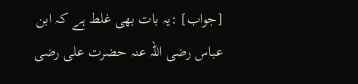[جواب] :یہ بات بھی غلط ہے کہ ابن عباس رضی اللہ عنہ حضرت علی رضی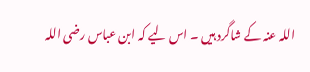اللہ عنہ کے شاگرد ہیں ۔ اس لیے کہ ابن عباس رضی اللہ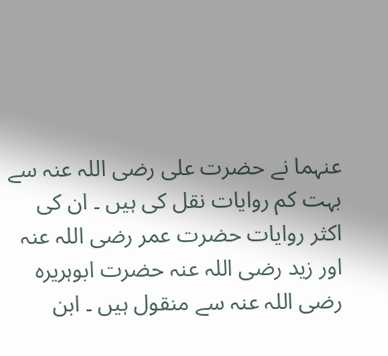عنہما نے حضرت علی رضی اللہ عنہ سے بہت کم روایات نقل کی ہیں ۔ ان کی اکثر روایات حضرت عمر رضی اللہ عنہ اور زید رضی اللہ عنہ حضرت ابوہریرہ رضی اللہ عنہ سے منقول ہیں ۔ ابن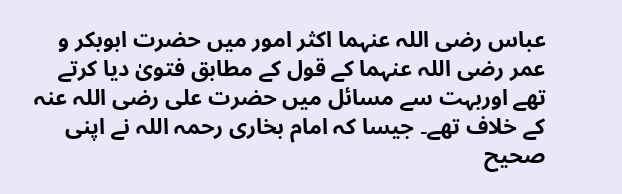عباس رضی اللہ عنہما اکثر امور میں حضرت ابوبکر و عمر رضی اللہ عنہما کے قول کے مطابق فتویٰ دیا کرتے تھے اوربہت سے مسائل میں حضرت علی رضی اللہ عنہ کے خلاف تھے۔ جیسا کہ امام بخاری رحمہ اللہ نے اپنی صحیح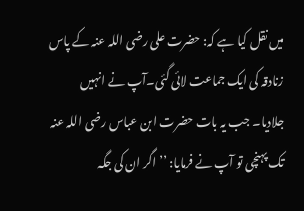میں نقل کیا ہے کہ: حضرت علی رضی اللہ عنہ کے پاس زنادقہ کی ایک جماعت لائی گئی۔آپ نے انہیں جلادیا۔ جب یہ بات حضرت ابن عباس رضی اللہ عنہ تک پہنچی تو آپ نے فرمایا: ’’ اگر ان کی جگہ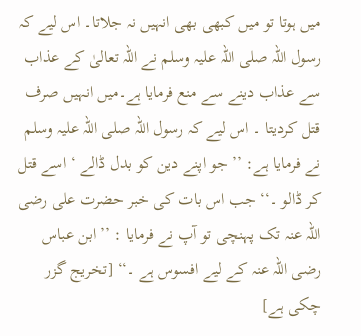میں ہوتا تو میں کبھی بھی انہیں نہ جلاتا۔ اس لیے کہ رسول اللہ صلی اللہ علیہ وسلم نے اللہ تعالیٰ کے عذاب سے عذاب دینے سے منع فرمایا ہے۔میں انہیں صرف قتل کردیتا ۔ اس لیے کہ رسول اللہ صلی اللہ علیہ وسلم نے فرمایا ہے: ’’ جو اپنے دین کو بدل ڈالے ‘ اسے قتل کر ڈالو ۔‘‘ جب اس بات کی خبر حضرت علی رضی اللہ عنہ تک پہنچی تو آپ نے فرمایا : ’’ ابن عباس رضی اللہ عنہ کے لیے افسوس ہے ۔‘‘ [تخریج گزر چکی ہے]